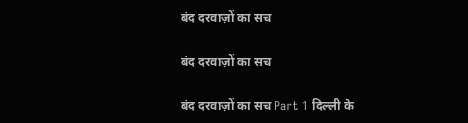बंद दरवाज़ों का सच

बंद दरवाज़ों का सच

बंद दरवाज़ों का सच Part 1 दिल्ली के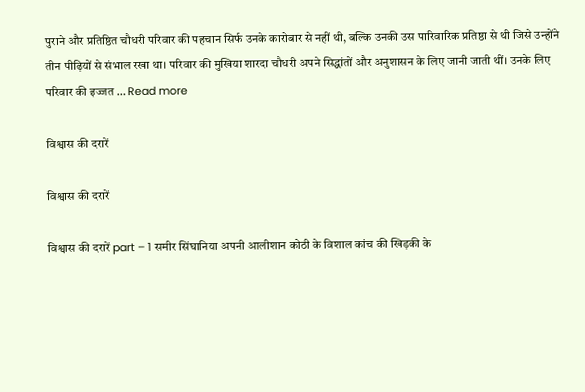पुराने और प्रतिष्ठित चौधरी परिवार की पहचान सिर्फ उनके कारोबार से नहीं थी, बल्कि उनकी उस पारिवारिक प्रतिष्ठा से थी जिसे उन्होंने तीन पीढ़ियों से संभाल रखा था। परिवार की मुखिया शारदा चौधरी अपने सिद्धांतों और अनुशासन के लिए जानी जाती थीं। उनके लिए परिवार की इज्जत … Read more

विश्वास की दरारें

विश्वास की दरारें

विश्वास की दरारें part – 1 समीर सिंघानिया अपनी आलीशान कोठी के विशाल कांच की खिड़की के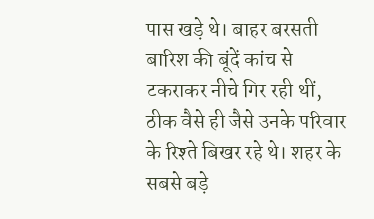पास खड़े थे। बाहर बरसती बारिश की बूंदें कांच से टकराकर नीचे गिर रही थीं, ठीक वैसे ही जैसे उनके परिवार के रिश्ते बिखर रहे थे। शहर के सबसे बड़े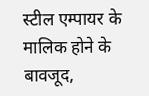स्टील एम्पायर के मालिक होने के बावजूद,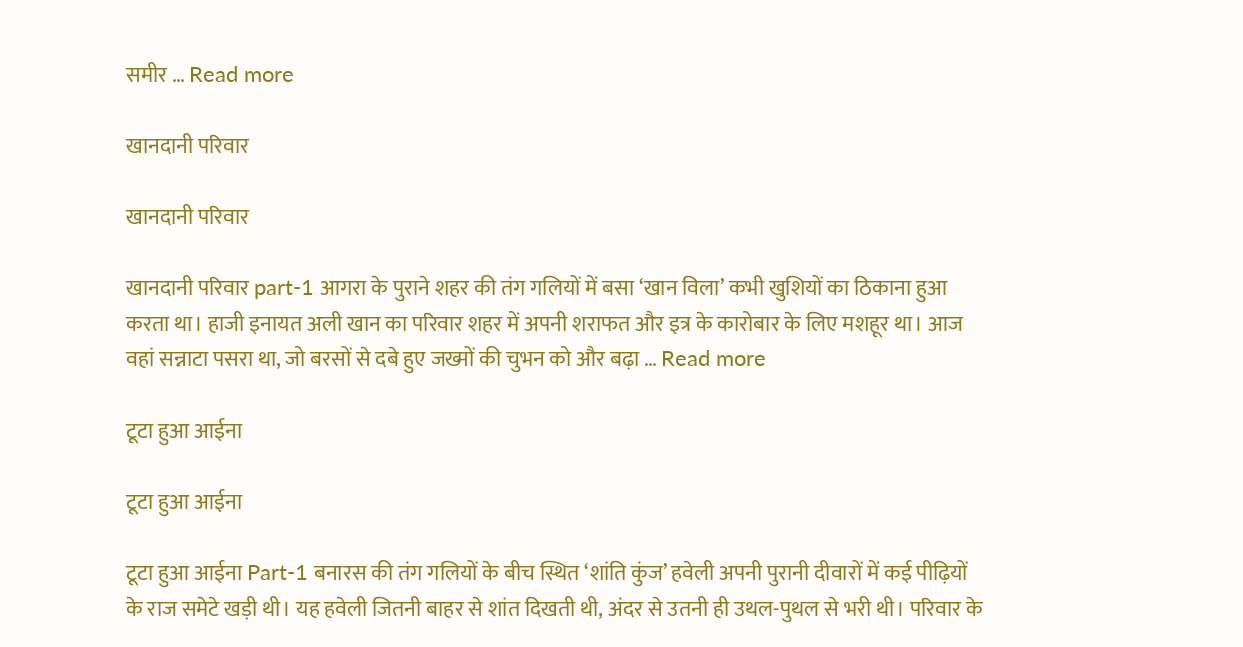समीर … Read more

खानदानी परिवार

खानदानी परिवार

खानदानी परिवार part-1 आगरा के पुराने शहर की तंग गलियों में बसा ‘खान विला’ कभी खुशियों का ठिकाना हुआ करता था। हाजी इनायत अली खान का परिवार शहर में अपनी शराफत और इत्र के कारोबार के लिए मशहूर था। आज वहां सन्नाटा पसरा था, जो बरसों से दबे हुए जख्मों की चुभन को और बढ़ा … Read more

टूटा हुआ आईना

टूटा हुआ आईना

टूटा हुआ आईना Part-1 बनारस की तंग गलियों के बीच स्थित ‘शांति कुंज’ हवेली अपनी पुरानी दीवारों में कई पीढ़ियों के राज समेटे खड़ी थी। यह हवेली जितनी बाहर से शांत दिखती थी, अंदर से उतनी ही उथल-पुथल से भरी थी। परिवार के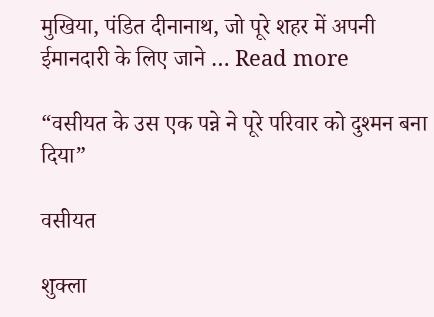मुखिया, पंडित दीनानाथ, जो पूरे शहर में अपनी ईमानदारी के लिए जाने … Read more

“वसीयत के उस एक पन्ने ने पूरे परिवार को दुश्मन बना दिया”

वसीयत

शुक्ला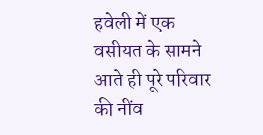हवेली में एक वसीयत के सामने आते ही पूरे परिवार की नींव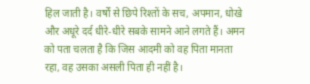हिल जाती है। वर्षों से छिपे रिश्तों के सच, अपमान, धोखे और अधूरे दर्द धीरे-धीरे सबके सामने आने लगते हैं। अमन को पता चलता है कि जिस आदमी को वह पिता मानता रहा, वह उसका असली पिता ही नहीं है।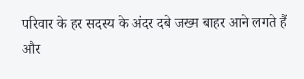परिवार के हर सदस्य के अंदर दबे जख्म बाहर आने लगते हैं और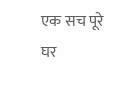एक सच पूरे घर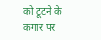को टूटने के कगार पर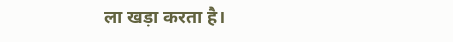ला खड़ा करता है।